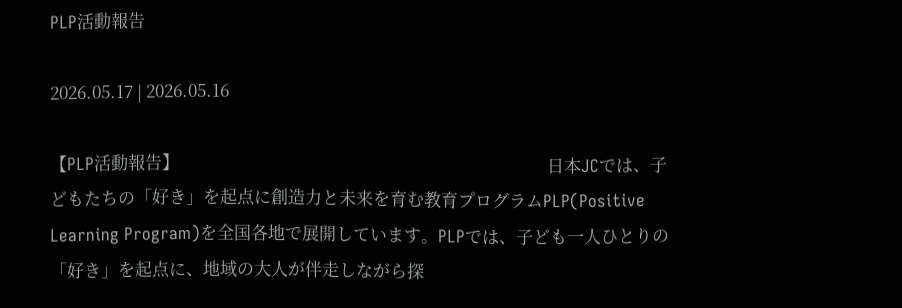PLP活動報告

2026.05.17 | 2026.05.16

【PLP活動報告】                                                                                            日本JCでは、子どもたちの「好き」を起点に創造力と未来を育む教育プログラムPLP(Positive Learning Program)を全国各地で展開しています。PLPでは、子ども一人ひとりの「好き」を起点に、地域の大人が伴走しながら探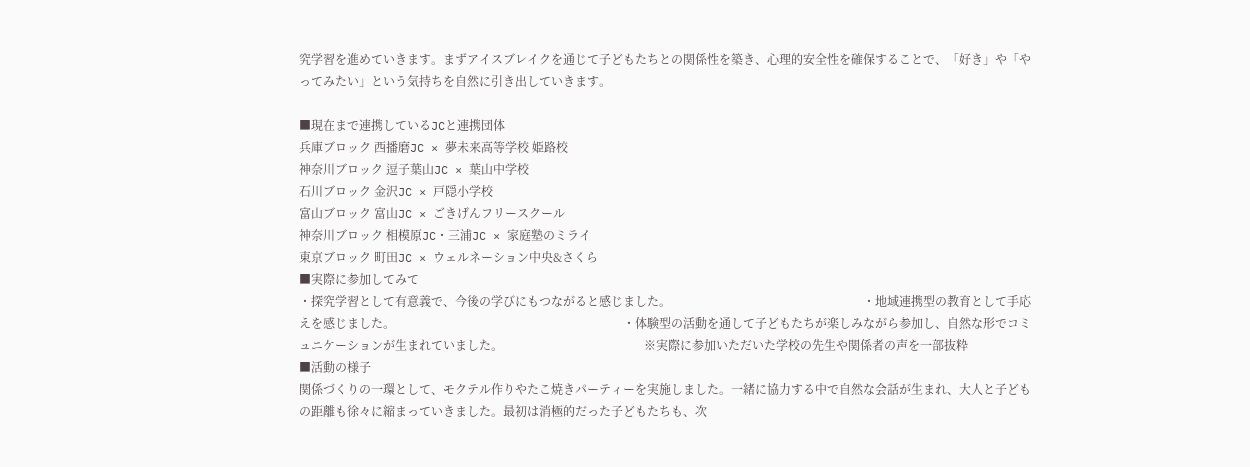究学習を進めていきます。まずアイスブレイクを通じて子どもたちとの関係性を築き、心理的安全性を確保することで、「好き」や「やってみたい」という気持ちを自然に引き出していきます。

■現在まで連携しているJCと連携団体
兵庫ブロック 西播磨JC × 夢未来高等学校 姫路校
神奈川ブロック 逗子葉山JC × 葉山中学校
石川ブロック 金沢JC × 戸隠小学校
富山ブロック 富山JC × ごきげんフリースクール
神奈川ブロック 相模原JC・三浦JC × 家庭塾のミライ
東京ブロック 町田JC × ウェルネーション中央&さくら
■実際に参加してみて
・探究学習として有意義で、今後の学びにもつながると感じました。                                                                ・地域連携型の教育として手応えを感じました。                                                                            ・体験型の活動を通して子どもたちが楽しみながら参加し、自然な形でコミュニケーションが生まれていました。                                               ※実際に参加いただいた学校の先生や関係者の声を一部抜粋
■活動の様子
関係づくりの一環として、モクテル作りやたこ焼きパーティーを実施しました。一緒に協力する中で自然な会話が生まれ、大人と子どもの距離も徐々に縮まっていきました。最初は消極的だった子どもたちも、次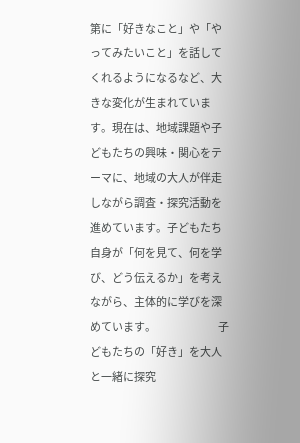第に「好きなこと」や「やってみたいこと」を話してくれるようになるなど、大きな変化が生まれています。現在は、地域課題や子どもたちの興味・関心をテーマに、地域の大人が伴走しながら調査・探究活動を進めています。子どもたち自身が「何を見て、何を学び、どう伝えるか」を考えながら、主体的に学びを深めています。                               子どもたちの「好き」を大人と一緒に探究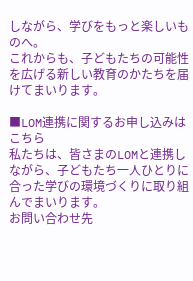しながら、学びをもっと楽しいものへ。
これからも、子どもたちの可能性を広げる新しい教育のかたちを届けてまいります。

■LOM連携に関するお申し込みはこちら
私たちは、皆さまのLOMと連携しながら、子どもたち一人ひとりに合った学びの環境づくりに取り組んでまいります。                                                   お問い合わせ先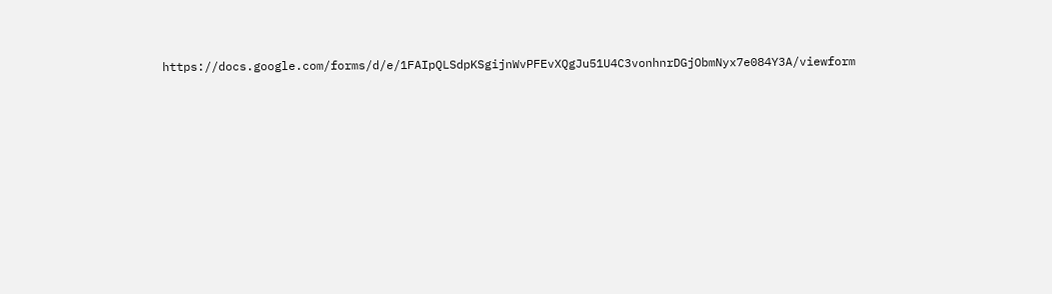https://docs.google.com/forms/d/e/1FAIpQLSdpKSgijnWvPFEvXQgJu51U4C3vonhnrDGjObmNyx7e084Y3A/viewform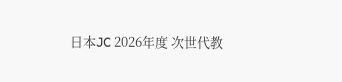日本JC 2026年度 次世代教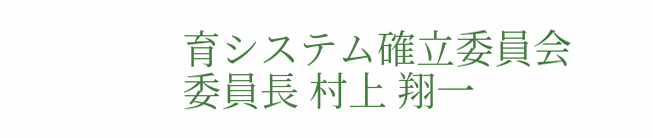育システム確立委員会
委員長 村上 翔一